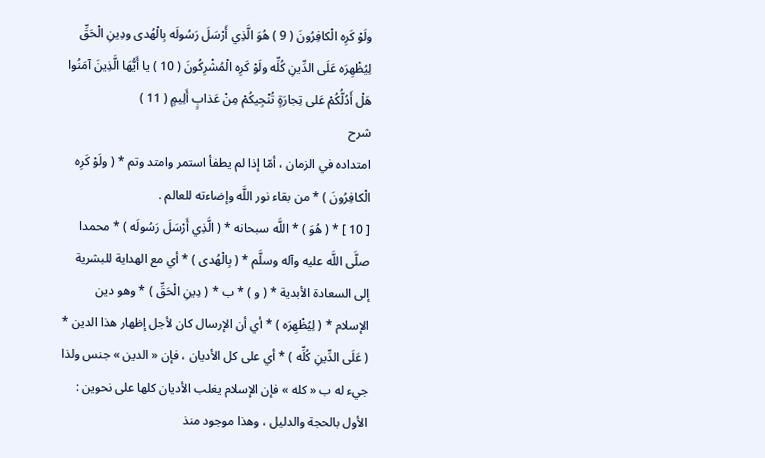ولَوْ كَرِه الْكافِرُونَ ( 9 ) هُوَ الَّذِي أَرْسَلَ رَسُولَه بِالْهُدى ودِينِ الْحَقِّ لِيُظْهِرَه عَلَى الدِّينِ كُلِّه ولَوْ كَرِه الْمُشْرِكُونَ ( 10 ) يا أَيُّهَا الَّذِينَ آمَنُوا هَلْ أَدُلُّكُمْ عَلى تِجارَةٍ تُنْجِيكُمْ مِنْ عَذابٍ أَلِيمٍ ( 11 )
شرح
امتداده في الزمان ، أمّا إذا لم يطفأ استمر وامتد وتم * ( ولَوْ كَرِه الْكافِرُونَ ) * من بقاء نور اللَّه وإضاءته للعالم .
[ 10 ] * ( هُوَ ) * اللَّه سبحانه * ( الَّذِي أَرْسَلَ رَسُولَه ) * محمدا صلَّى اللَّه عليه وآله وسلَّم * ( بِالْهُدى ) * أي مع الهداية للبشرية إلى السعادة الأبدية * ( و ) * ب * ( دِينِ الْحَقِّ ) * وهو دين الإسلام * ( لِيُظْهِرَه ) * أي أن الإرسال كان لأجل إظهار هذا الدين * ( عَلَى الدِّينِ كُلِّه ) * أي على كل الأديان ، فإن « الدين » جنس ولذا جيء له ب « كله » فإن الإسلام يغلب الأديان كلها على نحوين : الأول بالحجة والدليل ، وهذا موجود منذ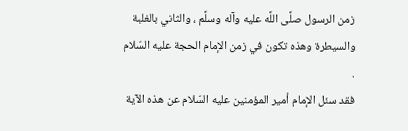زمن الرسول صلَّى اللَّه عليه وآله وسلَّم ، والثاني بالغلبة والسيطرة وهذه تكون في زمن الإمام الحجة عليه السّلام .
فقد سئل الإمام أمير المؤمنين عليه السّلام عن هذه الآية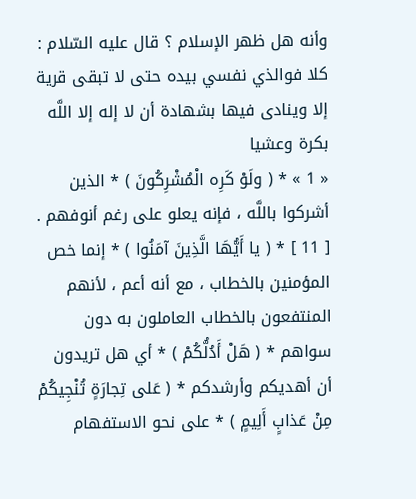وأنه هل ظهر الإسلام ؟ قال عليه السّلام : كلا فوالذي نفسي بيده حتى لا تبقى قرية إلا وينادى فيها بشهادة أن لا إله إلا اللَّه بكرة وعشيا
« 1 » * ( ولَوْ كَرِه الْمُشْرِكُونَ ) * الذين أشركوا باللَّه ، فإنه يعلو على رغم أنوفهم .
[ 11 ] * ( يا أَيُّهَا الَّذِينَ آمَنُوا ) * إنما خص المؤمنين بالخطاب ، مع أنه أعم ، لأنهم المنتفعون بالخطاب العاملون به دون سواهم * ( هَلْ أَدُلُّكُمْ ) * أي هل تريدون أن أهديكم وأرشدكم * ( عَلى تِجارَةٍ تُنْجِيكُمْ مِنْ عَذابٍ أَلِيمٍ ) * على نحو الاستفهام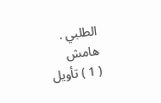الطلبي .
هامش
( 1 ) تأويل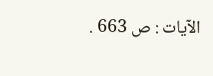الآيات : ص 663 .